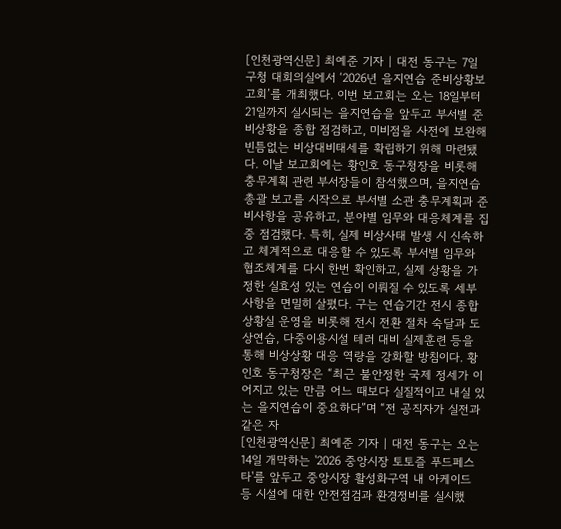[인천광역신문] 최예준 기자 | 대전 동구는 7일 구청 대회의실에서 ‘2026년 을지연습 준비상황보고회’를 개최했다. 이번 보고회는 오는 18일부터 21일까지 실시되는 을지연습을 앞두고 부서별 준비상황을 종합 점검하고, 미비점을 사전에 보완해 빈틈없는 비상대비태세를 확립하기 위해 마련됐다. 이날 보고회에는 황인호 동구청장을 비롯해 충무계획 관련 부서장들이 참석했으며, 을지연습 총괄 보고를 시작으로 부서별 소관 충무계획과 준비사항을 공유하고, 분야별 임무와 대응체계를 집중 점검했다. 특히, 실제 비상사태 발생 시 신속하고 체계적으로 대응할 수 있도록 부서별 임무와 협조체계를 다시 한번 확인하고, 실제 상황을 가정한 실효성 있는 연습이 이뤄질 수 있도록 세부 사항을 면밀히 살폈다. 구는 연습기간 전시 종합상황실 운영을 비롯해 전시 전환 절차 숙달과 도상연습, 다중이용시설 테러 대비 실제훈련 등을 통해 비상상황 대응 역량을 강화할 방침이다. 황인호 동구청장은 “최근 불안정한 국제 정세가 이어지고 있는 만큼 어느 때보다 실질적이고 내실 있는 을지연습이 중요하다”며 “전 공직자가 실전과 같은 자
[인천광역신문] 최예준 기자 | 대전 동구는 오는 14일 개막하는 '2026 중앙시장 토토즐 푸드페스타'를 앞두고 중앙시장 활성화구역 내 아케이드 등 시설에 대한 안전점검과 환경정비를 실시했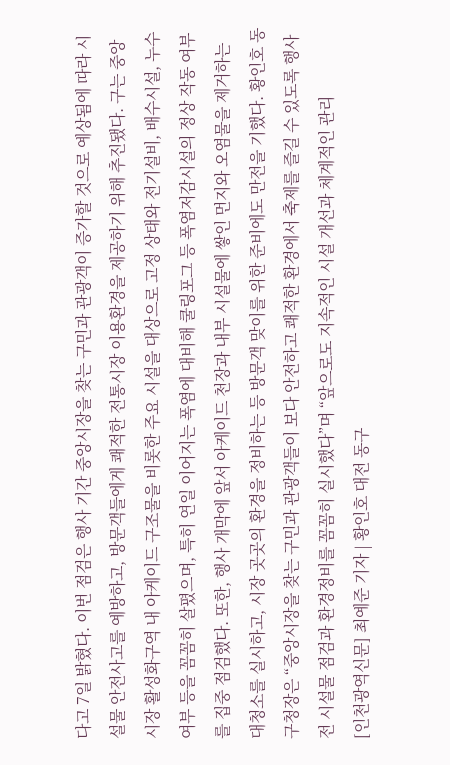다고 7일 밝혔다. 이번 점검은 행사 기간 중앙시장을 찾는 구민과 관광객이 증가할 것으로 예상됨에 따라 시설물 안전사고를 예방하고, 방문객들에게 쾌적한 전통시장 이용환경을 제공하기 위해 추진됐다. 구는 중앙시장 활성화구역 내 아케이드 구조물을 비롯한 주요 시설을 대상으로 고정 상태와 전기설비, 배수시설, 누수 여부 등을 꼼꼼히 살폈으며, 특히 연일 이어지는 폭염에 대비해 쿨링포그 등 폭염저감시설의 정상 작동 여부를 집중 점검했다. 또한, 행사 개막에 앞서 아케이드 천장과 내부 시설물에 쌓인 먼지와 오염물을 제거하는 대청소를 실시하고, 시장 곳곳의 환경을 정비하는 등 방문객 맞이를 위한 준비에도 만전을 기했다. 황인호 동구청장은 “중앙시장을 찾는 구민과 관광객들이 보다 안전하고 쾌적한 환경에서 축제를 즐길 수 있도록 행사 전 시설물 점검과 환경정비를 꼼꼼히 실시했다”며 “앞으로도 지속적인 시설 개선과 체계적인 관리
[인천광역신문] 최예준 기자 | 황인호 대전 동구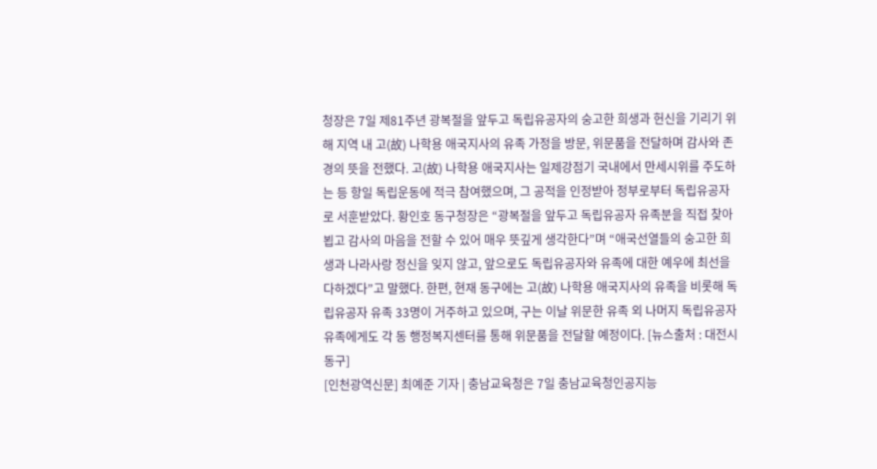청장은 7일 제81주년 광복절을 앞두고 독립유공자의 숭고한 희생과 헌신을 기리기 위해 지역 내 고(故) 나학용 애국지사의 유족 가정을 방문, 위문품을 전달하며 감사와 존경의 뜻을 전했다. 고(故) 나학용 애국지사는 일제강점기 국내에서 만세시위를 주도하는 등 항일 독립운동에 적극 참여했으며, 그 공적을 인정받아 정부로부터 독립유공자로 서훈받았다. 황인호 동구청장은 “광복절을 앞두고 독립유공자 유족분을 직접 찾아뵙고 감사의 마음을 전할 수 있어 매우 뜻깊게 생각한다”며 “애국선열들의 숭고한 희생과 나라사랑 정신을 잊지 않고, 앞으로도 독립유공자와 유족에 대한 예우에 최선을 다하겠다”고 말했다. 한편, 현재 동구에는 고(故) 나학용 애국지사의 유족을 비롯해 독립유공자 유족 33명이 거주하고 있으며, 구는 이날 위문한 유족 외 나머지 독립유공자 유족에게도 각 동 행정복지센터를 통해 위문품을 전달할 예정이다. [뉴스출처 : 대전시 동구]
[인천광역신문] 최예준 기자 | 충남교육청은 7일 충남교육청인공지능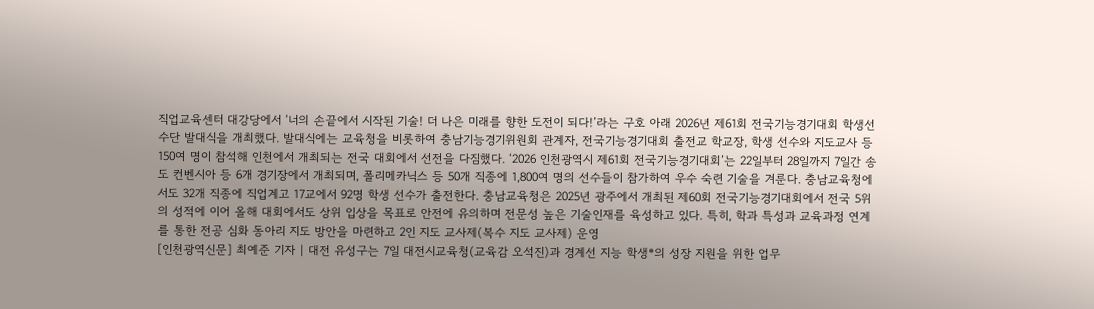직업교육센터 대강당에서 ‘너의 손끝에서 시작된 기술! 더 나은 미래를 향한 도전이 되다!’라는 구호 아래 2026년 제61회 전국기능경기대회 학생선수단 발대식을 개최했다. 발대식에는 교육청을 비롯하여 충남기능경기위원회 관계자, 전국기능경기대회 출전교 학교장, 학생 선수와 지도교사 등 150여 명이 참석해 인천에서 개최되는 전국 대회에서 선전을 다짐했다. ‘2026 인천광역시 제61회 전국기능경기대회’는 22일부터 28일까지 7일간 송도 컨벤시아 등 6개 경기장에서 개최되며, 폴리메카닉스 등 50개 직종에 1,800여 명의 선수들이 참가하여 우수 숙련 기술을 겨룬다. 충남교육청에서도 32개 직종에 직업계고 17교에서 92명 학생 선수가 출전한다. 충남교육청은 2025년 광주에서 개최된 제60회 전국기능경기대회에서 전국 5위의 성적에 이어 올해 대회에서도 상위 입상을 목표로 안전에 유의하며 전문성 높은 기술인재를 육성하고 있다. 특히, 학과 특성과 교육과정 연계를 통한 전공 심화 동아리 지도 방안을 마련하고 2인 지도 교사제(복수 지도 교사제) 운영
[인천광역신문] 최예준 기자 | 대전 유성구는 7일 대전시교육청(교육감 오석진)과 경계선 지능 학생*의 성장 지원을 위한 업무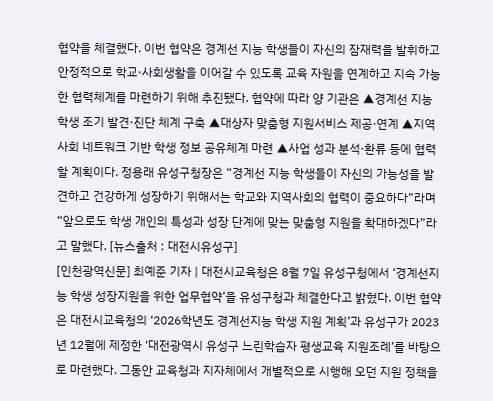협약을 체결했다. 이번 협약은 경계선 지능 학생들이 자신의 잠재력을 발휘하고 안정적으로 학교·사회생활을 이어갈 수 있도록 교육 자원을 연계하고 지속 가능한 협력체계를 마련하기 위해 추진됐다. 협약에 따라 양 기관은 ▲경계선 지능 학생 조기 발견·진단 체계 구축 ▲대상자 맞춤형 지원서비스 제공·연계 ▲지역사회 네트워크 기반 학생 정보 공유체계 마련 ▲사업 성과 분석·환류 등에 협력할 계획이다. 정용래 유성구청장은 “경계선 지능 학생들이 자신의 가능성을 발견하고 건강하게 성장하기 위해서는 학교와 지역사회의 협력이 중요하다”라며 “앞으로도 학생 개인의 특성과 성장 단계에 맞는 맞춤형 지원을 확대하겠다”라고 말했다. [뉴스출처 : 대전시유성구]
[인천광역신문] 최예준 기자 | 대전시교육청은 8월 7일 유성구청에서 ‘경계선지능 학생 성장지원을 위한 업무협약’을 유성구청과 체결한다고 밝혔다. 이번 협약은 대전시교육청의 ‘2026학년도 경계선지능 학생 지원 계획’과 유성구가 2023년 12월에 제정한 ‘대전광역시 유성구 느린학습자 평생교육 지원조례’를 바탕으로 마련했다. 그동안 교육청과 지자체에서 개별적으로 시행해 오던 지원 정책을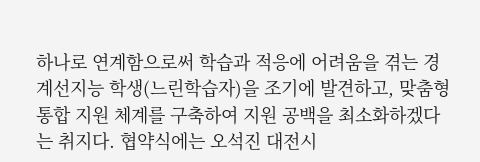하나로 연계함으로써 학습과 적응에 어려움을 겪는 경계선지능 학생(느린학습자)을 조기에 발견하고, 맞춤형 통합 지원 체계를 구축하여 지원 공백을 최소화하겠다는 취지다. 협약식에는 오석진 대전시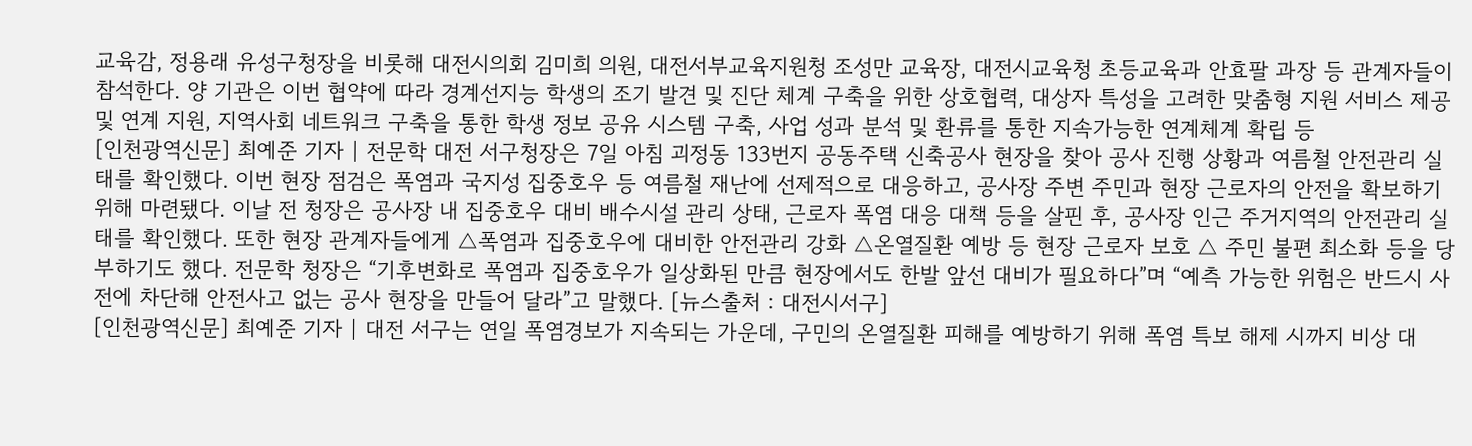교육감, 정용래 유성구청장을 비롯해 대전시의회 김미희 의원, 대전서부교육지원청 조성만 교육장, 대전시교육청 초등교육과 안효팔 과장 등 관계자들이 참석한다. 양 기관은 이번 협약에 따라 경계선지능 학생의 조기 발견 및 진단 체계 구축을 위한 상호협력, 대상자 특성을 고려한 맞춤형 지원 서비스 제공 및 연계 지원, 지역사회 네트워크 구축을 통한 학생 정보 공유 시스템 구축, 사업 성과 분석 및 환류를 통한 지속가능한 연계체계 확립 등
[인천광역신문] 최예준 기자 | 전문학 대전 서구청장은 7일 아침 괴정동 133번지 공동주택 신축공사 현장을 찾아 공사 진행 상황과 여름철 안전관리 실태를 확인했다. 이번 현장 점검은 폭염과 국지성 집중호우 등 여름철 재난에 선제적으로 대응하고, 공사장 주변 주민과 현장 근로자의 안전을 확보하기 위해 마련됐다. 이날 전 청장은 공사장 내 집중호우 대비 배수시설 관리 상태, 근로자 폭염 대응 대책 등을 살핀 후, 공사장 인근 주거지역의 안전관리 실태를 확인했다. 또한 현장 관계자들에게 △폭염과 집중호우에 대비한 안전관리 강화 △온열질환 예방 등 현장 근로자 보호 △ 주민 불편 최소화 등을 당부하기도 했다. 전문학 청장은 “기후변화로 폭염과 집중호우가 일상화된 만큼 현장에서도 한발 앞선 대비가 필요하다”며 “예측 가능한 위험은 반드시 사전에 차단해 안전사고 없는 공사 현장을 만들어 달라”고 말했다. [뉴스출처 : 대전시서구]
[인천광역신문] 최예준 기자 | 대전 서구는 연일 폭염경보가 지속되는 가운데, 구민의 온열질환 피해를 예방하기 위해 폭염 특보 해제 시까지 비상 대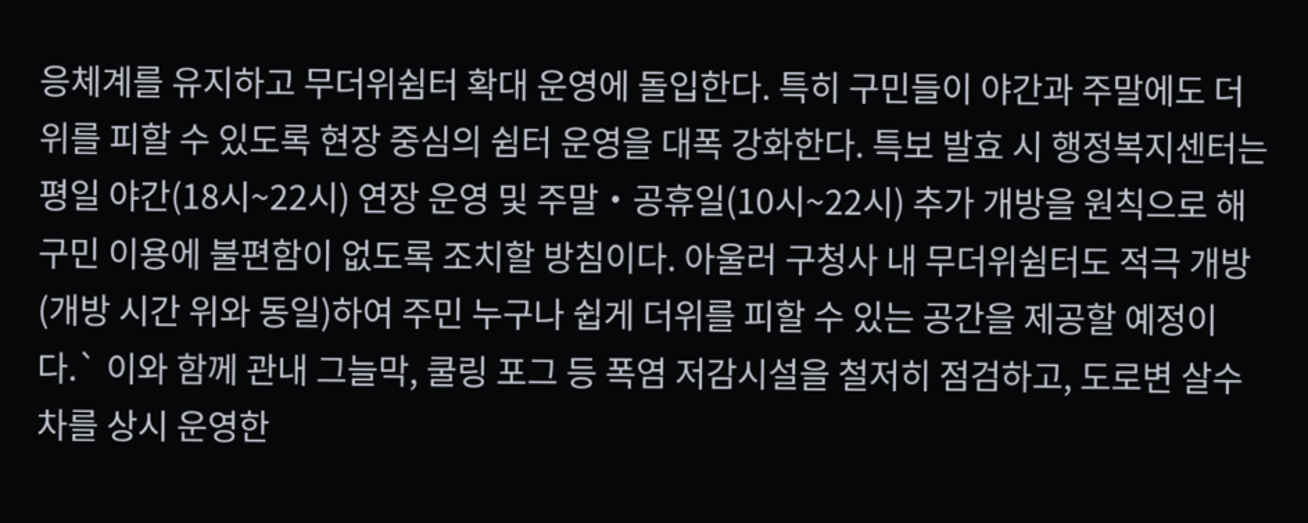응체계를 유지하고 무더위쉼터 확대 운영에 돌입한다. 특히 구민들이 야간과 주말에도 더위를 피할 수 있도록 현장 중심의 쉼터 운영을 대폭 강화한다. 특보 발효 시 행정복지센터는 평일 야간(18시~22시) 연장 운영 및 주말‧공휴일(10시~22시) 추가 개방을 원칙으로 해 구민 이용에 불편함이 없도록 조치할 방침이다. 아울러 구청사 내 무더위쉼터도 적극 개방(개방 시간 위와 동일)하여 주민 누구나 쉽게 더위를 피할 수 있는 공간을 제공할 예정이다.` 이와 함께 관내 그늘막, 쿨링 포그 등 폭염 저감시설을 철저히 점검하고, 도로변 살수차를 상시 운영한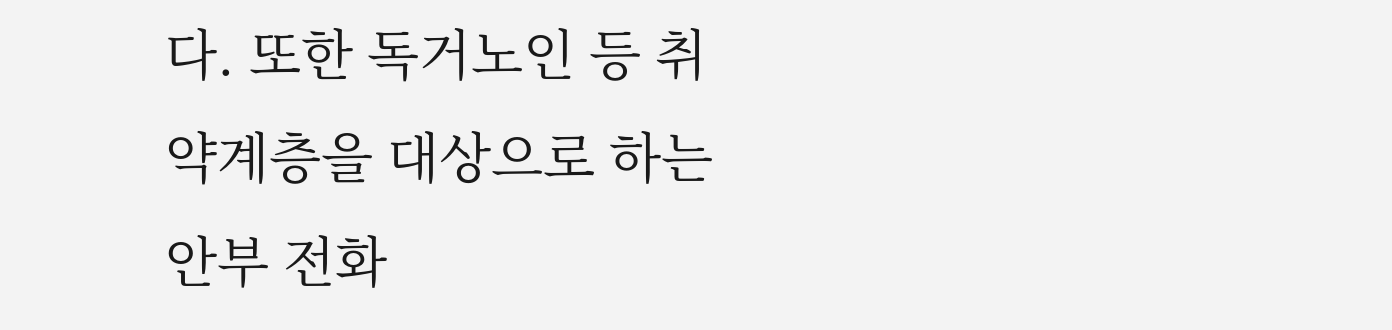다. 또한 독거노인 등 취약계층을 대상으로 하는 안부 전화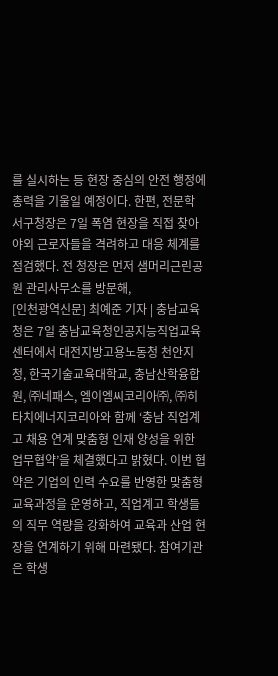를 실시하는 등 현장 중심의 안전 행정에 총력을 기울일 예정이다. 한편, 전문학 서구청장은 7일 폭염 현장을 직접 찾아 야외 근로자들을 격려하고 대응 체계를 점검했다. 전 청장은 먼저 샘머리근린공원 관리사무소를 방문해,
[인천광역신문] 최예준 기자 | 충남교육청은 7일 충남교육청인공지능직업교육센터에서 대전지방고용노동청 천안지청, 한국기술교육대학교, 충남산학융합원, ㈜네패스, 엠이엠씨코리아㈜, ㈜히타치에너지코리아와 함께 ‘충남 직업계고 채용 연계 맞춤형 인재 양성을 위한 업무협약’을 체결했다고 밝혔다. 이번 협약은 기업의 인력 수요를 반영한 맞춤형 교육과정을 운영하고, 직업계고 학생들의 직무 역량을 강화하여 교육과 산업 현장을 연계하기 위해 마련됐다. 참여기관은 학생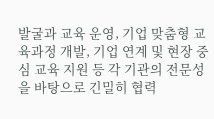발굴과 교육 운영, 기업 맞춤형 교육과정 개발, 기업 연계 및 현장 중심 교육 지원 등 각 기관의 전문성을 바탕으로 긴밀히 협력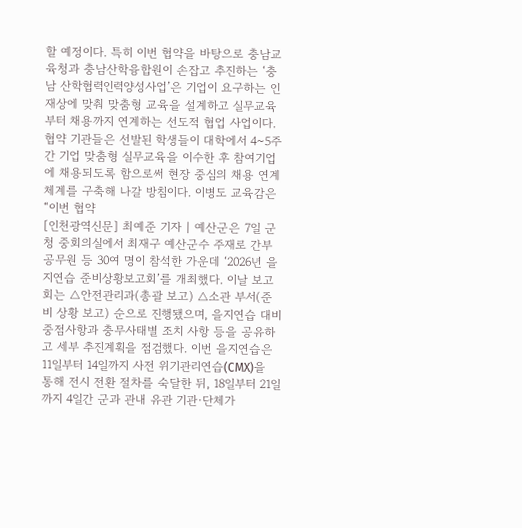할 예정이다. 특히 이번 협약을 바탕으로 충남교육청과 충남산학융합원이 손잡고 추진하는 ‘충남 산학협력인력양성사업’은 기업이 요구하는 인재상에 맞춰 맞춤형 교육을 설계하고 실무교육부터 채용까지 연계하는 선도적 협업 사업이다. 협약 기관들은 선발된 학생들이 대학에서 4~5주간 기업 맞춤형 실무교육을 이수한 후 참여기업에 채용되도록 함으로써 현장 중심의 채용 연계 체계를 구축해 나갈 방침이다. 이병도 교육감은 “이번 협약
[인천광역신문] 최예준 기자 | 예산군은 7일 군청 중회의실에서 최재구 예산군수 주재로 간부 공무원 등 30여 명이 참석한 가운데 ‘2026년 을지연습 준비상황보고회’를 개최했다. 이날 보고회는 △안전관리과(총괄 보고) △소관 부서(준비 상황 보고) 순으로 진행됐으며, 을지연습 대비 중점사항과 충무사태별 조치 사항 등을 공유하고 세부 추진계획을 점검했다. 이번 을지연습은 11일부터 14일까지 사전 위기관리연습(CMX)을 통해 전시 전환 절차를 숙달한 뒤, 18일부터 21일까지 4일간 군과 관내 유관 기관·단체가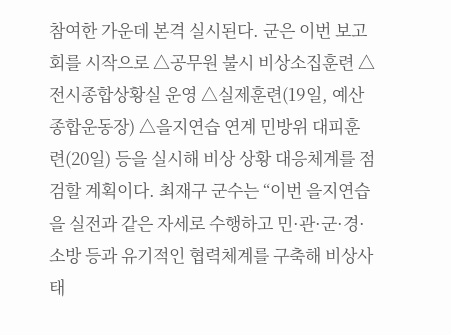참여한 가운데 본격 실시된다. 군은 이번 보고회를 시작으로 △공무원 불시 비상소집훈련 △전시종합상황실 운영 △실제훈련(19일, 예산종합운동장) △을지연습 연계 민방위 대피훈련(20일) 등을 실시해 비상 상황 대응체계를 점검할 계획이다. 최재구 군수는 “이번 을지연습을 실전과 같은 자세로 수행하고 민·관·군·경·소방 등과 유기적인 협력체계를 구축해 비상사태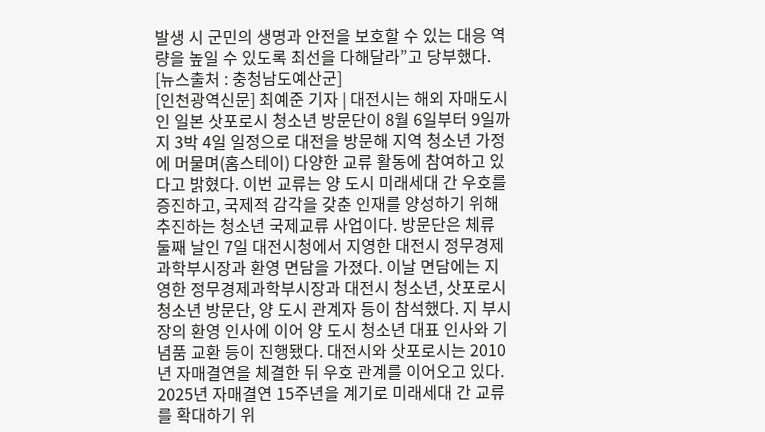발생 시 군민의 생명과 안전을 보호할 수 있는 대응 역량을 높일 수 있도록 최선을 다해달라”고 당부했다. [뉴스출처 : 충청남도예산군]
[인천광역신문] 최예준 기자 | 대전시는 해외 자매도시인 일본 삿포로시 청소년 방문단이 8월 6일부터 9일까지 3박 4일 일정으로 대전을 방문해 지역 청소년 가정에 머물며(홈스테이) 다양한 교류 활동에 참여하고 있다고 밝혔다. 이번 교류는 양 도시 미래세대 간 우호를 증진하고, 국제적 감각을 갖춘 인재를 양성하기 위해 추진하는 청소년 국제교류 사업이다. 방문단은 체류 둘째 날인 7일 대전시청에서 지영한 대전시 정무경제과학부시장과 환영 면담을 가졌다. 이날 면담에는 지영한 정무경제과학부시장과 대전시 청소년, 삿포로시 청소년 방문단, 양 도시 관계자 등이 참석했다. 지 부시장의 환영 인사에 이어 양 도시 청소년 대표 인사와 기념품 교환 등이 진행됐다. 대전시와 삿포로시는 2010년 자매결연을 체결한 뒤 우호 관계를 이어오고 있다. 2025년 자매결연 15주년을 계기로 미래세대 간 교류를 확대하기 위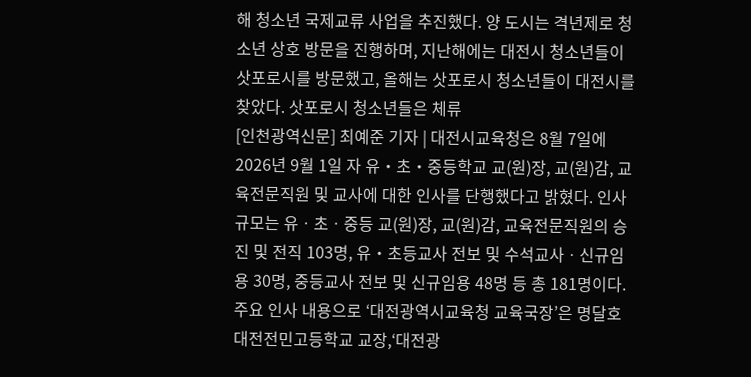해 청소년 국제교류 사업을 추진했다. 양 도시는 격년제로 청소년 상호 방문을 진행하며, 지난해에는 대전시 청소년들이 삿포로시를 방문했고, 올해는 삿포로시 청소년들이 대전시를 찾았다. 삿포로시 청소년들은 체류
[인천광역신문] 최예준 기자 | 대전시교육청은 8월 7일에 2026년 9월 1일 자 유‧초‧중등학교 교(원)장, 교(원)감, 교육전문직원 및 교사에 대한 인사를 단행했다고 밝혔다. 인사 규모는 유ㆍ초ㆍ중등 교(원)장, 교(원)감, 교육전문직원의 승진 및 전직 103명, 유‧초등교사 전보 및 수석교사ㆍ신규임용 30명, 중등교사 전보 및 신규임용 48명 등 총 181명이다. 주요 인사 내용으로 ‘대전광역시교육청 교육국장’은 명달호 대전전민고등학교 교장,‘대전광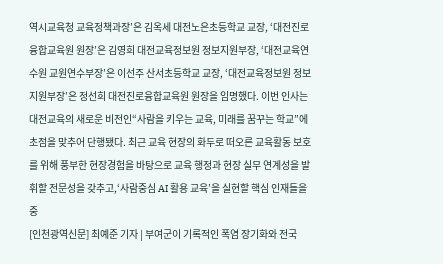역시교육청 교육정책과장’은 김옥세 대전노은초등학교 교장, ‘대전진로융합교육원 원장’은 김영희 대전교육정보원 정보지원부장, ‘대전교육연수원 교원연수부장’은 이선주 산서초등학교 교장, ‘대전교육정보원 정보지원부장’은 정선희 대전진로융합교육원 원장을 임명했다. 이번 인사는 대전교육의 새로운 비전인“사람을 키우는 교육, 미래를 꿈꾸는 학교”에 초점을 맞추어 단행됐다. 최근 교육 현장의 화두로 떠오른 교육활동 보호를 위해 풍부한 현장경험을 바탕으로 교육 행정과 현장 실무 연계성을 발휘할 전문성을 갖추고,‘사람중심 AI 활용 교육’을 실현할 핵심 인재들을 중
[인천광역신문] 최예준 기자 | 부여군이 기록적인 폭염 장기화와 전국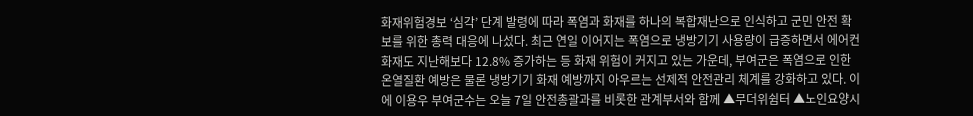화재위험경보 ‘심각’ 단계 발령에 따라 폭염과 화재를 하나의 복합재난으로 인식하고 군민 안전 확보를 위한 총력 대응에 나섰다. 최근 연일 이어지는 폭염으로 냉방기기 사용량이 급증하면서 에어컨 화재도 지난해보다 12.8% 증가하는 등 화재 위험이 커지고 있는 가운데, 부여군은 폭염으로 인한 온열질환 예방은 물론 냉방기기 화재 예방까지 아우르는 선제적 안전관리 체계를 강화하고 있다. 이에 이용우 부여군수는 오늘 7일 안전총괄과를 비롯한 관계부서와 함께 ▲무더위쉼터 ▲노인요양시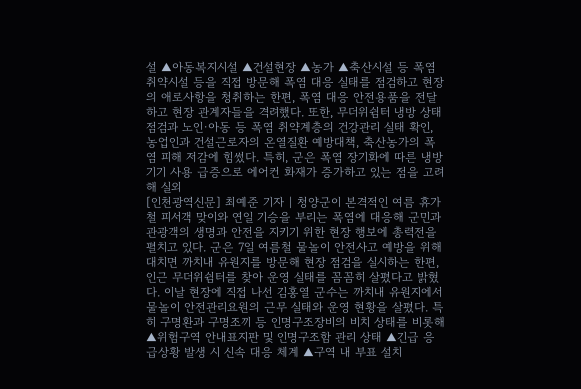설 ▲아동복지시설 ▲건설현장 ▲농가 ▲축산시설 등 폭염 취약시설 등을 직접 방문해 폭염 대응 실태를 점검하고 현장의 애로사항을 청취하는 한편, 폭염 대응 안전용품을 전달하고 현장 관계자들을 격려했다. 또한, 무더위쉼터 냉방 상태 점검과 노인·아동 등 폭염 취약계층의 건강관리 실태 확인, 농업인과 건설근로자의 온열질환 예방대책, 축산농가의 폭염 피해 저감에 힘썼다. 특히, 군은 폭염 장기화에 따른 냉방기기 사용 급증으로 에어컨 화재가 증가하고 있는 점을 고려해 실외
[인천광역신문] 최예준 기자 | 청양군이 본격적인 여름 휴가철 피서객 맞이와 연일 기승을 부리는 폭염에 대응해 군민과 관광객의 생명과 안전을 지키기 위한 현장 행보에 총력전을 펼치고 있다. 군은 7일 여름철 물놀이 안전사고 예방을 위해 대치면 까치내 유원지를 방문해 현장 점검을 실시하는 한편, 인근 무더위쉼터를 찾아 운영 실태를 꼼꼼히 살폈다고 밝혔다. 이날 현장에 직접 나선 김홍열 군수는 까치내 유원지에서 물놀이 안전관리요원의 근무 실태와 운영 현황을 살폈다. 특히 구명환과 구명조끼 등 인명구조장비의 비치 상태를 비롯해 ▲위험구역 안내표지판 및 인명구조함 관리 상태 ▲긴급 응급상황 발생 시 신속 대응 체계 ▲구역 내 부표 설치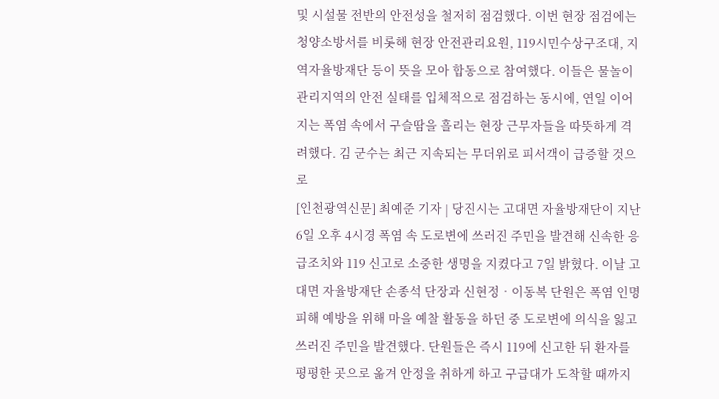및 시설물 전반의 안전성을 철저히 점검했다. 이번 현장 점검에는 청양소방서를 비롯해 현장 안전관리요원, 119시민수상구조대, 지역자율방재단 등이 뜻을 모아 합동으로 참여했다. 이들은 물놀이 관리지역의 안전 실태를 입체적으로 점검하는 동시에, 연일 이어지는 폭염 속에서 구슬땀을 흘리는 현장 근무자들을 따뜻하게 격려했다. 김 군수는 최근 지속되는 무더위로 피서객이 급증할 것으로
[인천광역신문] 최예준 기자 | 당진시는 고대면 자율방재단이 지난 6일 오후 4시경 폭염 속 도로변에 쓰러진 주민을 발견해 신속한 응급조치와 119 신고로 소중한 생명을 지켰다고 7일 밝혔다. 이날 고대면 자율방재단 손종석 단장과 신현정‧이동복 단원은 폭염 인명피해 예방을 위해 마을 예찰 활동을 하던 중 도로변에 의식을 잃고 쓰러진 주민을 발견했다. 단원들은 즉시 119에 신고한 뒤 환자를 평평한 곳으로 옮겨 안정을 취하게 하고 구급대가 도착할 때까지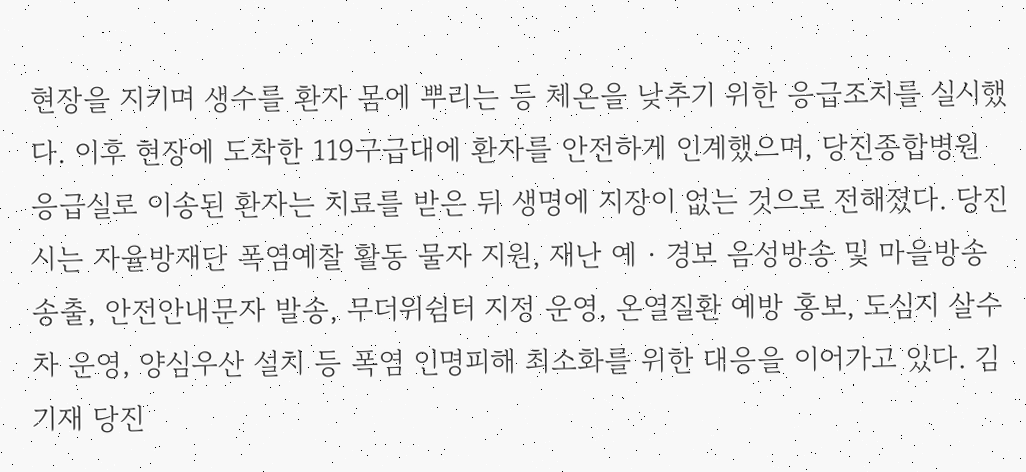현장을 지키며 생수를 환자 몸에 뿌리는 등 체온을 낮추기 위한 응급조치를 실시했다. 이후 현장에 도착한 119구급대에 환자를 안전하게 인계했으며, 당진종합병원 응급실로 이송된 환자는 치료를 받은 뒤 생명에 지장이 없는 것으로 전해졌다. 당진시는 자율방재단 폭염예찰 활동 물자 지원, 재난 예‧경보 음성방송 및 마을방송 송출, 안전안내문자 발송, 무더위쉼터 지정 운영, 온열질환 예방 홍보, 도심지 살수차 운영, 양심우산 설치 등 폭염 인명피해 최소화를 위한 대응을 이어가고 있다. 김기재 당진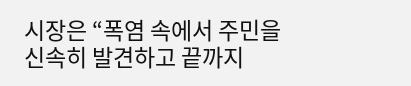시장은 “폭염 속에서 주민을 신속히 발견하고 끝까지